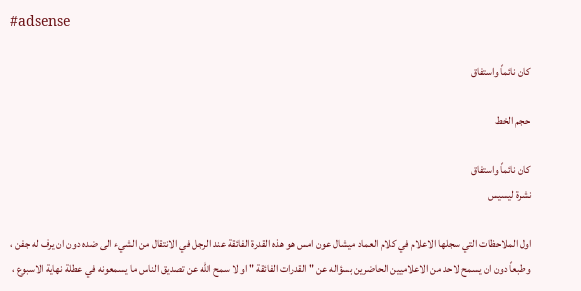#adsense

كان نائماً واستفاق

حجم الخط

كان نائماً واستفاق
نشرة ليسيس

اول الملاحظات التي سجلها الاعلام في كلام العماد ميشال عون امس هو هذه القدرة الفائقة عند الرجل في الانتقال من الشيء الى ضده دون ان يرف له جفن ، وطبعاً دون ان يسمح لاحد من الاعلاميين الحاضرين بسؤاله عن " القدرات الفائقة " او لا سمح الله عن تصديق الناس ما يسمعونه في عطلة نهاية الاسبوع ،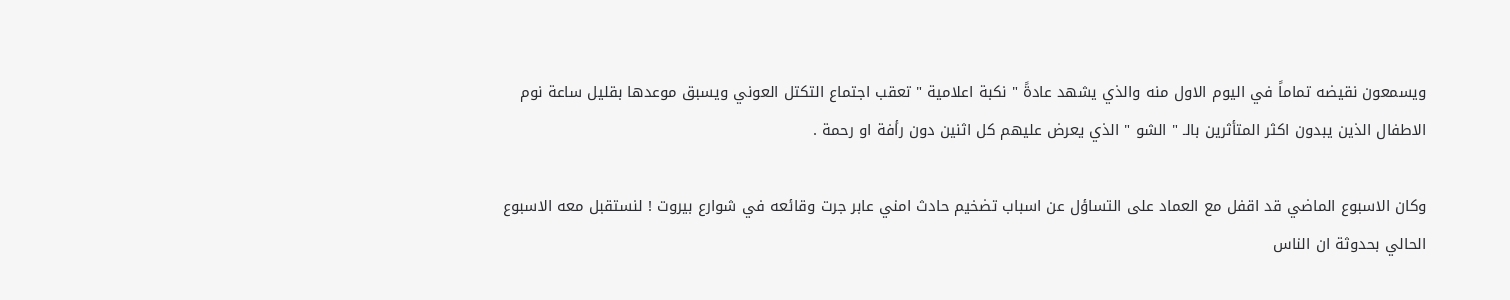ويسمعون نقيضه تماماً في اليوم الاول منه والذي يشهد عادةً " نكبة اعلامية " تعقب اجتماع التكتل العوني ويسبق موعدها بقليل ساعة نوم الاطفال الذين يبدون اكثر المتأثرين بالـ " الشو " الذي يعرض عليهم كل اثنين دون رأفة او رحمة .

وكان الاسبوع الماضي قد اقفل مع العماد على التساؤل عن اسباب تضخيم حادث امني عابر جرت وقائعه في شوارع بيروت ! لنستقبل معه الاسبوع الحالي بحدوثة ان الناس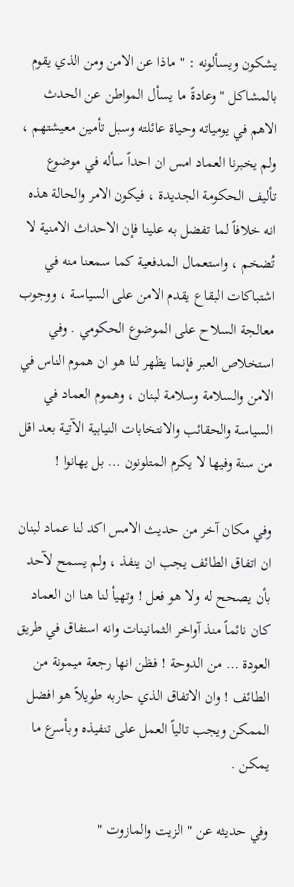يشكون ويسألونه : " ماذا عن الامن ومن الذي يقوم بالمشاكل " وعادةً ما يسأل المواطن عن الحدث الاهم في يومياته وحياة عائلته وسبل تأمين معيشتهم ، ولم يخبرنا العماد امس ان احداً سأله في موضوع تأليف الحكومة الجديدة ، فيكون الامر والحالة هذه انه خلافاً لما تفضل به علينا فإن الاحداث الامنية لا تُضخم ، واستعمال المدفعية كما سمعنا منه في اشتباكات البقاع يقدم الامن على السياسة ، ووجوب معالجة السلاح على الموضوع الحكومي . وفي استخلاص العبر فإنما يظهر لنا هو ان هموم الناس في الامن والسلامة وسلامة لبنان ، وهموم العماد في السياسة والحقائب والانتخابات النيابية الآتية بعد اقل من سنة وفيها لا يكرم المتلونون … بل يهانوا !

وفي مكان آخر من حديث الامس اكد لنا عماد لبنان ان اتفاق الطائف يجب ان ينفذ ، ولم يسمح لآحد بأن يصحح له ولا هو فعل ! وتهيأ لنا هنا ان العماد كان نائماً منذ آواخر الثمانينات وانه استفاق في طريق العودة … من الدوحة ! فظن انها رجعة ميمونة من الطائف ! وان الاتفاق الذي حاربه طويلاً هو افضل الممكن ويجب تالياً العمل على تنفيذه وبأسرع ما يمكن .

وفي حديثه عن " الزيت والمازوت "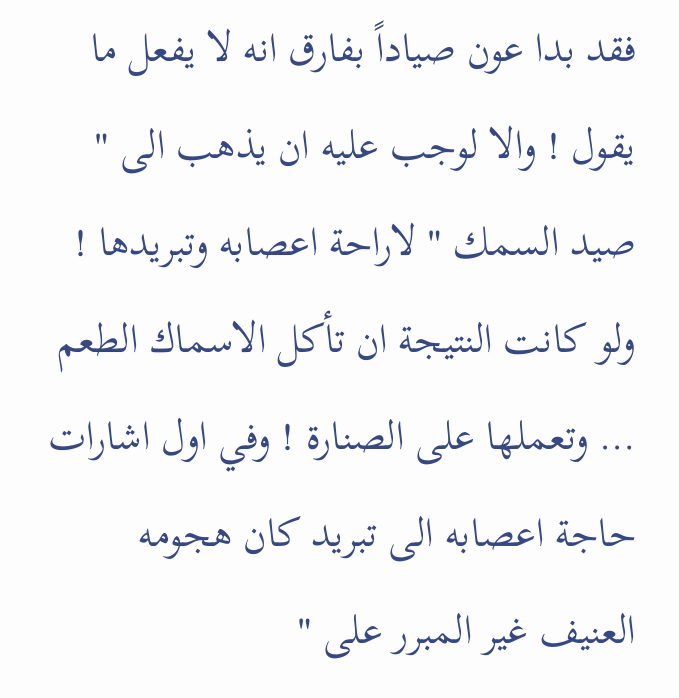فقد بدا عون صياداً بفارق انه لا يفعل ما يقول ! والا لوجب عليه ان يذهب الى " صيد السمك " لاراحة اعصابه وتبريدها ! ولو كانت النتيجة ان تأكل الاسماك الطعم … وتعملها على الصنارة ! وفي اول اشارات حاجة اعصابه الى تبريد كان هجومه العنيف غير المبرر على "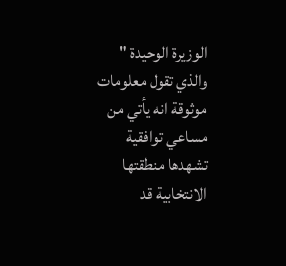الوزيرة الوحيدة " والذي تقول معلومات موثوقة انه يأتي من مساعي توافقية تشهدها منطقتها الانتخابية قد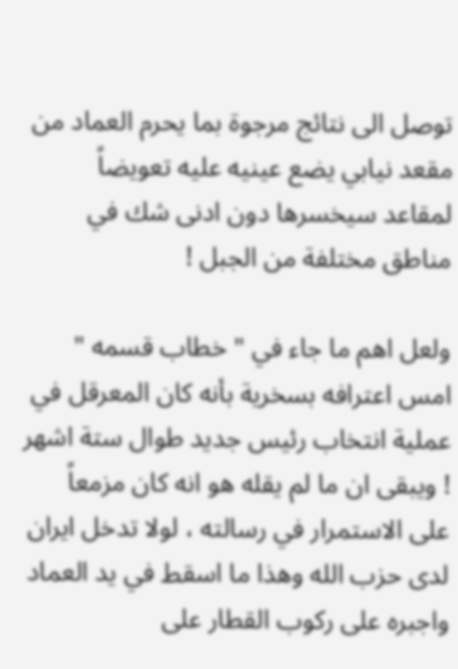توصل الى نتائج مرجوة بما يحرم العماد من مقعد نيابي يضع عينيه عليه تعويضاً لمقاعد سيخسرها دون ادنى شك في مناطق مختلفة من الجبل !

ولعل اهم ما جاء في " خطاب قسمه " امس اعترافه بسخرية بأنه كان المعرقل في عملية انتخاب رئيس جديد طوال ستة اشهر ! ويبقى ان ما لم يقله هو انه كان مزمعاً على الاستمرار في رسالته ، لولا تدخل ايران لدى حزب الله وهذا ما اسقط في يد العماد واجبره على ركوب القطار على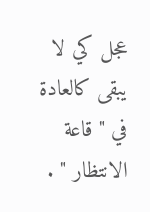عجل كي لا يبقى كالعادة في " قاعة الانتظار " .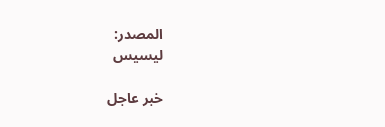المصدر:
ليسيس

خبر عاجل